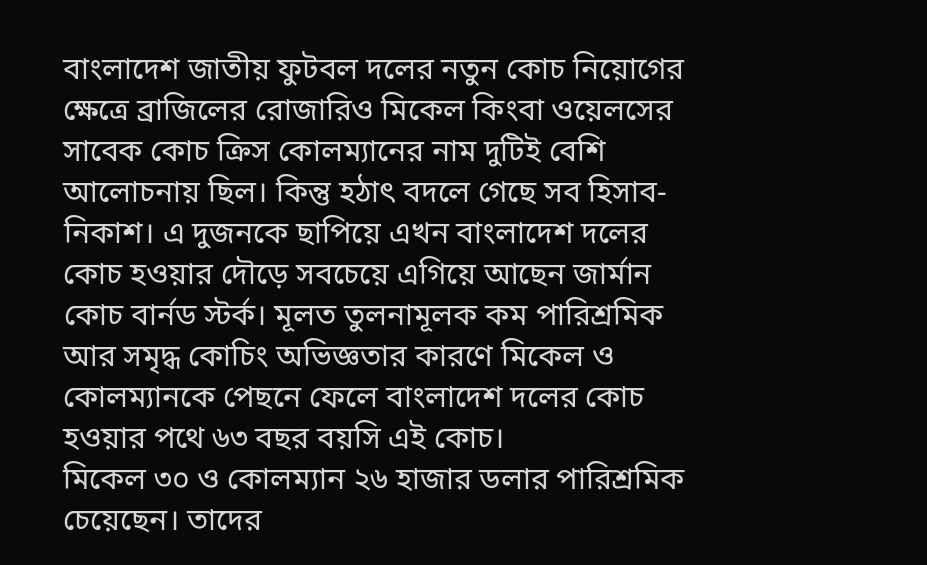বাংলাদেশ জাতীয় ফুটবল দলের নতুন কোচ নিয়োগের ক্ষেত্রে ব্রাজিলের রোজারিও মিকেল কিংবা ওয়েলসের সাবেক কোচ ক্রিস কোলম্যানের নাম দুটিই বেশি আলোচনায় ছিল। কিন্তু হঠাৎ বদলে গেছে সব হিসাব-নিকাশ। এ দুজনকে ছাপিয়ে এখন বাংলাদেশ দলের কোচ হওয়ার দৌড়ে সবচেয়ে এগিয়ে আছেন জার্মান কোচ বার্নড স্টর্ক। মূলত তুলনামূলক কম পারিশ্রমিক আর সমৃদ্ধ কোচিং অভিজ্ঞতার কারণে মিকেল ও কোলম্যানকে পেছনে ফেলে বাংলাদেশ দলের কোচ হওয়ার পথে ৬৩ বছর বয়সি এই কোচ।
মিকেল ৩০ ও কোলম্যান ২৬ হাজার ডলার পারিশ্রমিক চেয়েছেন। তাদের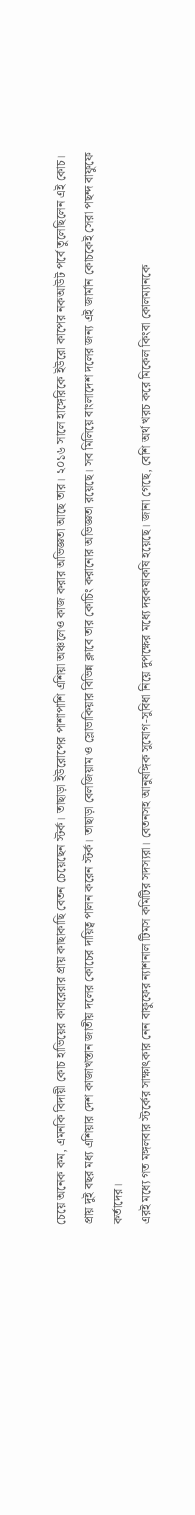চেয়ে অনেক কম, এমনকি বিদায়ী কোচ হাভিয়ের কাবরেরার প্রায় কাছাকাছি বেতন চেয়েছেন স্টর্ক। তাছাড়া ইউরোপের পাশাপাশি এশিয়া অঞ্চলেও কাজ করার অভিজ্ঞতা আছে তার। ২০১৬ সালে হাঙ্গেরিকে ইউরো কাপের নকআউট পর্বে তুলেছিলেন এই কোচ। প্রায় দুই বছর মধ্য এশিয়ার দেশ কাজাখস্তান জাতীয় দলের কোচের দায়িত্ব পালন করেন স্টর্ক। তাছাড়া বেলজিয়াম ও স্লোভাকিয়ার বিভিন্ন ক্লাবে তার কোচিং করানোর অভিজ্ঞতা রয়েছে। সব মিলিয়ে বাংলাদেশ দলের জন্য এই জার্মান কোচকেই সেরা পছন্দ বাফুফে কর্তাদের।
এরই মধ্যে গত মঙ্গলবার স্টর্কের সাক্ষাৎকার নেন বাফুফের ন্যাশনাল টিমস কমিটির সদস্যরা। বেতনসহ আনুষঙ্গিক সুযোগ-সুবিধা নিয়ে দুপক্ষের মধ্যে দরকষাকষি হয়েছে। জানা গেছে, বেশি অর্থ খরচ করে মিকেল কিংবা কোলম্যানকে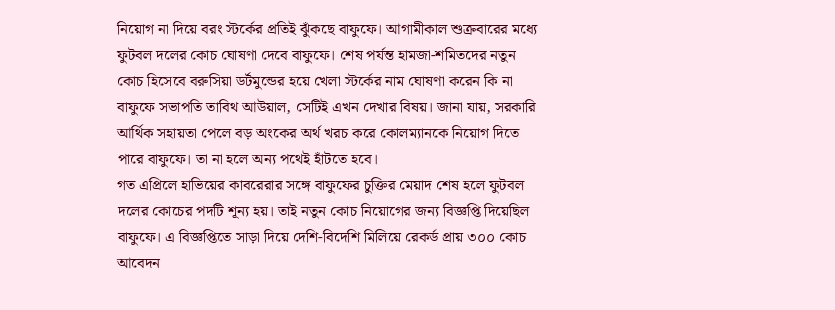নিয়োগ না দিয়ে বরং স্টর্কের প্রতিই ঝুঁকছে বাফুফে। আগামীকাল শুক্রবারের মধ্যে ফুটবল দলের কোচ ঘোষণা দেবে বাফুফে। শেষ পর্যন্ত হামজা-শমিতদের নতুন কোচ হিসেবে বরুসিয়া ডর্টমুন্ডের হয়ে খেলা স্টর্কের নাম ঘোষণা করেন কি না বাফুফে সভাপতি তাবিথ আউয়াল, সেটিই এখন দেখার বিষয়। জানা যায়, সরকারি আর্থিক সহায়তা পেলে বড় অংকের অর্থ খরচ করে কোলম্যানকে নিয়োগ দিতে পারে বাফুফে। তা না হলে অন্য পথেই হাঁটতে হবে।
গত এপ্রিলে হাভিয়ের কাবরেরার সঙ্গে বাফুফের চুক্তির মেয়াদ শেষ হলে ফুটবল দলের কোচের পদটি শূন্য হয়। তাই নতুন কোচ নিয়োগের জন্য বিজ্ঞপ্তি দিয়েছিল বাফুফে। এ বিজ্ঞপ্তিতে সাড়া দিয়ে দেশি-বিদেশি মিলিয়ে রেকর্ড প্রায় ৩০০ কোচ আবেদন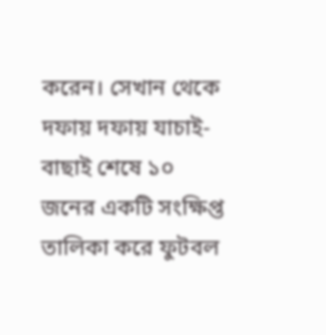করেন। সেখান থেকে দফায় দফায় যাচাই-বাছাই শেষে ১০ জনের একটি সংক্ষিপ্ত তালিকা করে ফুটবল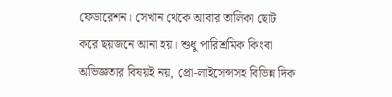ফেডারেশন। সেখান থেকে আবার তালিকা ছোট করে ছয়জনে আনা হয়। শুধু পারিশ্রমিক কিংবা অভিজ্ঞতার বিষয়ই নয়, প্রো-লাইসেন্সসহ বিভিন্ন দিক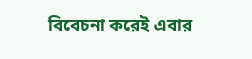বিবেচনা করেই এবার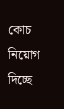কোচ নিয়োগ দিচ্ছে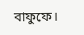বাফুফে।